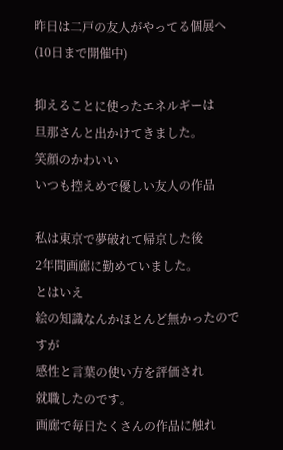昨日は二戸の友人がやってる個展へ
(10日まで開催中)

抑えることに使ったエネルギーは
旦那さんと出かけてきました。
笑顔のかわいい
いつも控えめで優しい友人の作品

私は東京で夢破れて帰京した後
2年間画廊に勤めていました。
とはいえ
絵の知識なんかほとんど無かったのですが
感性と言葉の使い方を評価され
就職したのです。
画廊で毎日たくさんの作品に触れ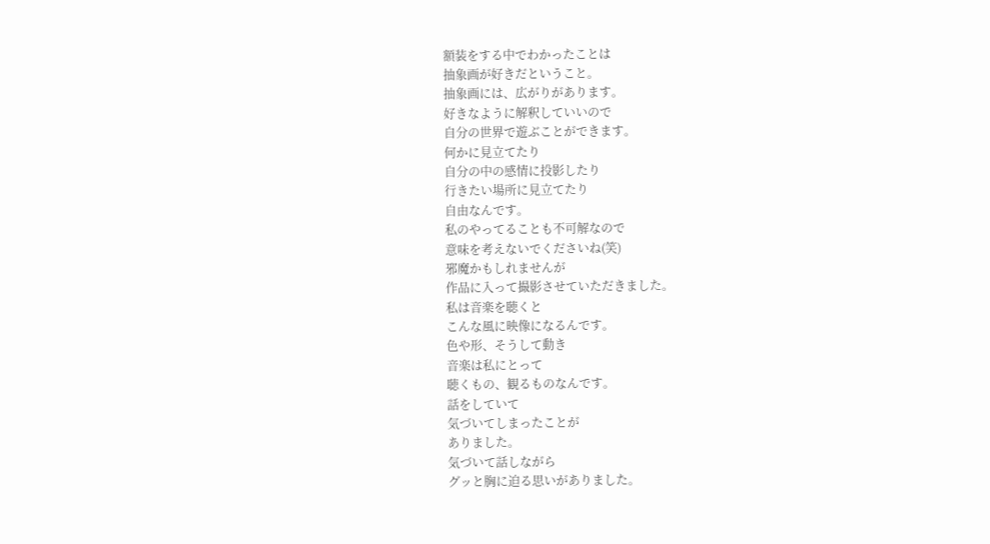額装をする中でわかったことは
抽象画が好きだということ。
抽象画には、広がりがあります。
好きなように解釈していいので
自分の世界で遊ぶことができます。
何かに見立てたり
自分の中の感情に投影したり
行きたい場所に見立てたり
自由なんです。
私のやってることも不可解なので
意味を考えないでくださいね(笑)
邪魔かもしれませんが
作品に入って撮影させていただきました。
私は音楽を聴くと
こんな風に映像になるんです。
色や形、そうして動き
音楽は私にとって
聴くもの、観るものなんです。
話をしていて
気づいてしまったことが
ありました。
気づいて話しながら
グッと胸に迫る思いがありました。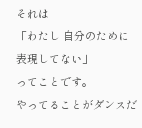それは
「わたし 自分のために表現してない」
ってことです。
やってることがダンスだ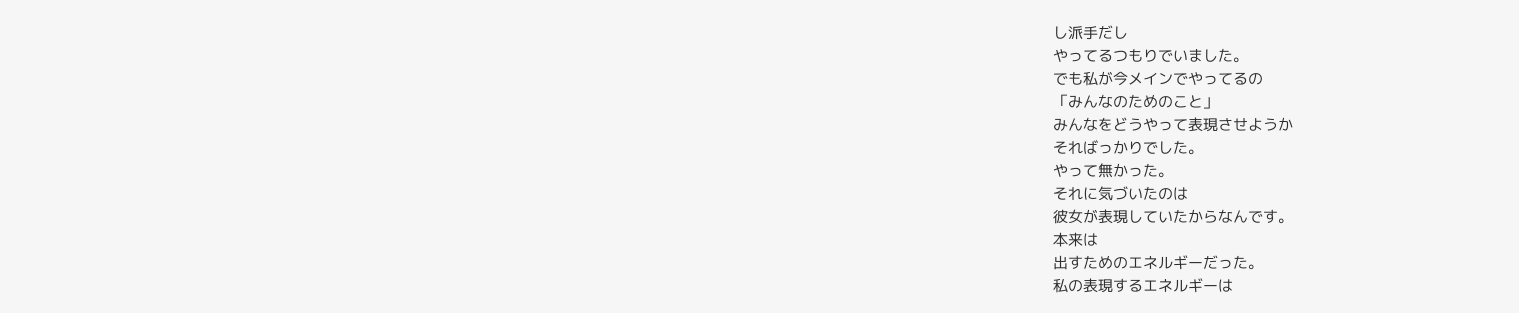し派手だし
やってるつもりでいました。
でも私が今メインでやってるの
「みんなのためのこと」
みんなをどうやって表現させようか
そればっかりでした。
やって無かった。
それに気づいたのは
彼女が表現していたからなんです。
本来は
出すためのエネルギーだった。
私の表現するエネルギーは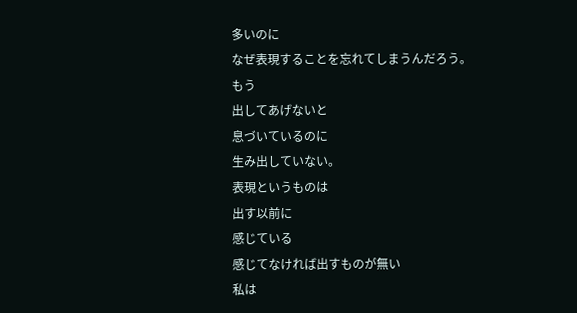多いのに
なぜ表現することを忘れてしまうんだろう。
もう
出してあげないと
息づいているのに
生み出していない。
表現というものは
出す以前に
感じている
感じてなければ出すものが無い
私は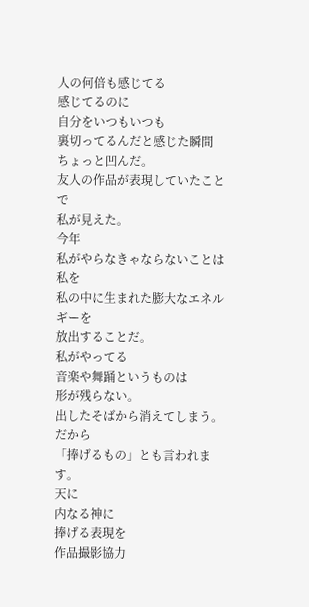人の何倍も感じてる
感じてるのに
自分をいつもいつも
裏切ってるんだと感じた瞬間
ちょっと凹んだ。
友人の作品が表現していたことで
私が見えた。
今年
私がやらなきゃならないことは
私を
私の中に生まれた膨大なエネルギーを
放出することだ。
私がやってる
音楽や舞踊というものは
形が残らない。
出したそばから消えてしまう。
だから
「捧げるもの」とも言われます。
天に
内なる神に
捧げる表現を
作品撮影協力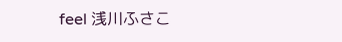feel 浅川ふさこ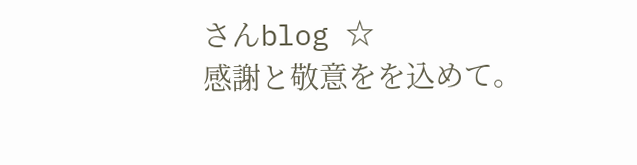さんblog ☆
感謝と敬意をを込めて。